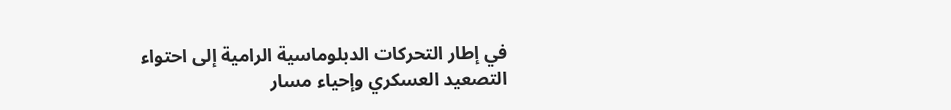في إطار التحركات الدبلوماسية الرامية إلى احتواء التصعيد العسكري وإحياء مسار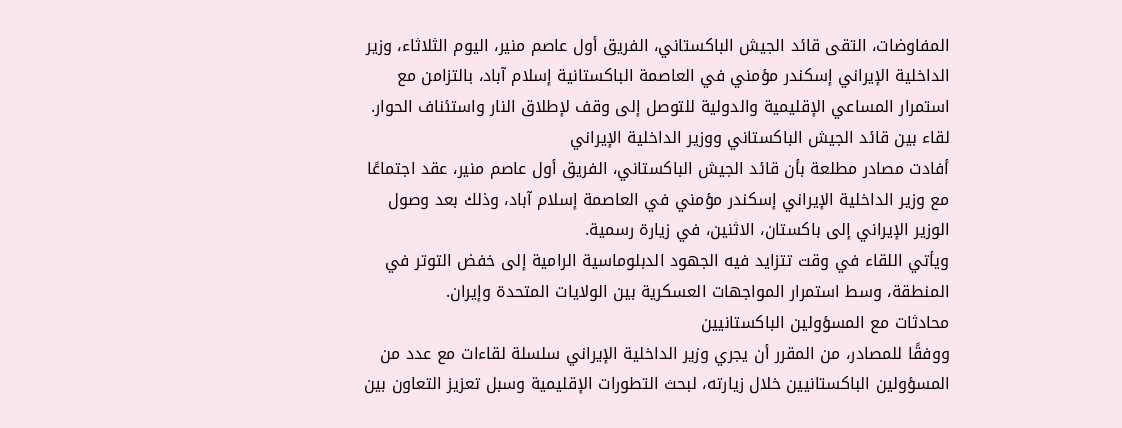المفاوضات، التقى قائد الجيش الباكستاني، الفريق أول عاصم منير، اليوم الثلاثاء، وزير الداخلية الإيراني إسكندر مؤمني في العاصمة الباكستانية إسلام آباد، بالتزامن مع استمرار المساعي الإقليمية والدولية للتوصل إلى وقف لإطلاق النار واستئناف الحوار.
لقاء بين قائد الجيش الباكستاني ووزير الداخلية الإيراني
أفادت مصادر مطلعة بأن قائد الجيش الباكستاني، الفريق أول عاصم منير، عقد اجتماعًا مع وزير الداخلية الإيراني إسكندر مؤمني في العاصمة إسلام آباد، وذلك بعد وصول الوزير الإيراني إلى باكستان، الاثنين، في زيارة رسمية.
ويأتي اللقاء في وقت تتزايد فيه الجهود الدبلوماسية الرامية إلى خفض التوتر في المنطقة، وسط استمرار المواجهات العسكرية بين الولايات المتحدة وإيران.
محادثات مع المسؤولين الباكستانيين
ووفقًا للمصادر، من المقرر أن يجري وزير الداخلية الإيراني سلسلة لقاءات مع عدد من المسؤولين الباكستانيين خلال زيارته، لبحث التطورات الإقليمية وسبل تعزيز التعاون بين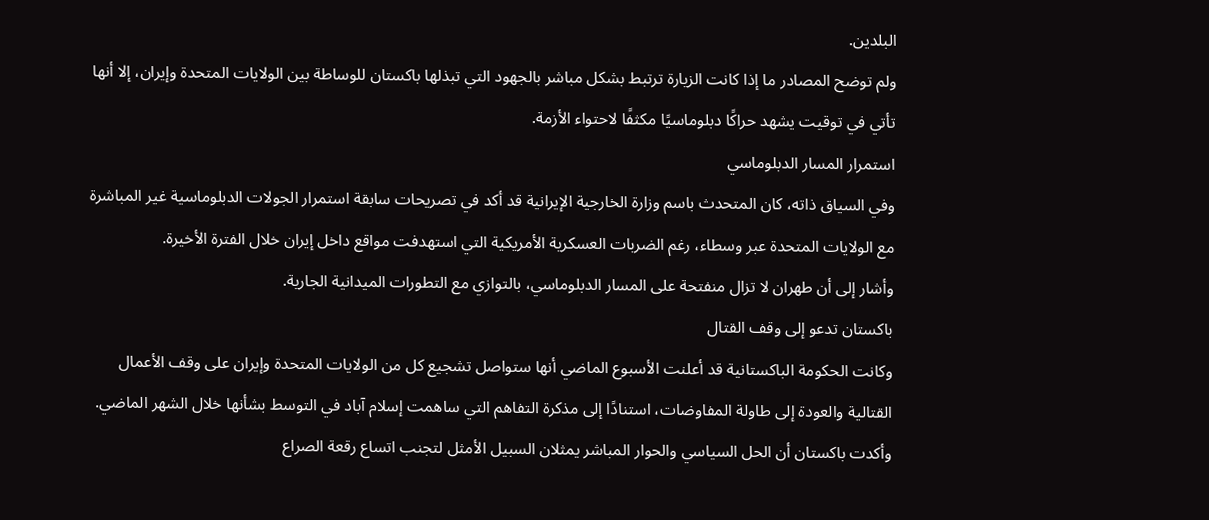البلدين.
ولم توضح المصادر ما إذا كانت الزيارة ترتبط بشكل مباشر بالجهود التي تبذلها باكستان للوساطة بين الولايات المتحدة وإيران، إلا أنها تأتي في توقيت يشهد حراكًا دبلوماسيًا مكثفًا لاحتواء الأزمة.
استمرار المسار الدبلوماسي
وفي السياق ذاته، كان المتحدث باسم وزارة الخارجية الإيرانية قد أكد في تصريحات سابقة استمرار الجولات الدبلوماسية غير المباشرة مع الولايات المتحدة عبر وسطاء، رغم الضربات العسكرية الأمريكية التي استهدفت مواقع داخل إيران خلال الفترة الأخيرة.
وأشار إلى أن طهران لا تزال منفتحة على المسار الدبلوماسي، بالتوازي مع التطورات الميدانية الجارية.
باكستان تدعو إلى وقف القتال
وكانت الحكومة الباكستانية قد أعلنت الأسبوع الماضي أنها ستواصل تشجيع كل من الولايات المتحدة وإيران على وقف الأعمال القتالية والعودة إلى طاولة المفاوضات، استنادًا إلى مذكرة التفاهم التي ساهمت إسلام آباد في التوسط بشأنها خلال الشهر الماضي.
وأكدت باكستان أن الحل السياسي والحوار المباشر يمثلان السبيل الأمثل لتجنب اتساع رقعة الصراع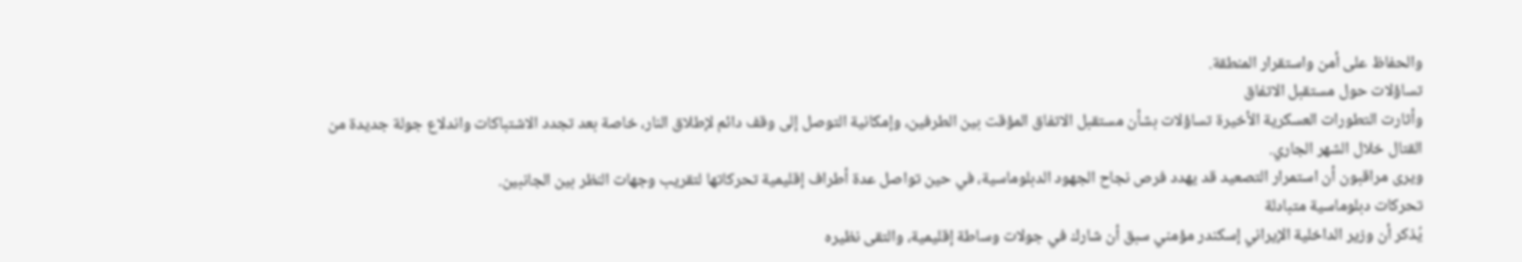والحفاظ على أمن واستقرار المنطقة.
تساؤلات حول مستقبل الاتفاق
وأثارت التطورات العسكرية الأخيرة تساؤلات بشأن مستقبل الاتفاق المؤقت بين الطرفين، وإمكانية التوصل إلى وقف دائم لإطلاق النار، خاصة بعد تجدد الاشتباكات واندلاع جولة جديدة من القتال خلال الشهر الجاري.
ويرى مراقبون أن استمرار التصعيد قد يهدد فرص نجاح الجهود الدبلوماسية، في حين تواصل عدة أطراف إقليمية تحركاتها لتقريب وجهات النظر بين الجانبين.
تحركات دبلوماسية متبادلة
يُذكر أن وزير الداخلية الإيراني إسكندر مؤمني سبق أن شارك في جولات وساطة إقليمية، والتقى نظيره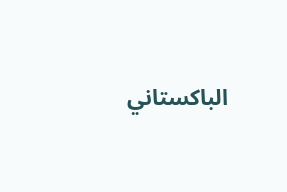الباكستاني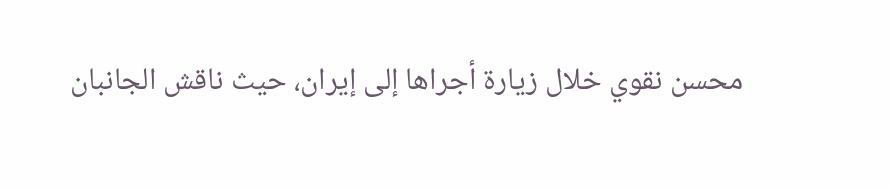محسن نقوي خلال زيارة أجراها إلى إيران، حيث ناقش الجانبان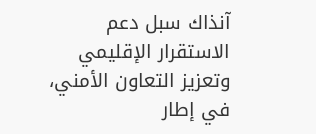آنذاك سبل دعم الاستقرار الإقليمي وتعزيز التعاون الأمني، في إطار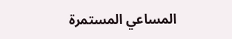المساعي المستمرة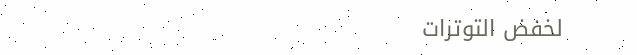لخفض التوترات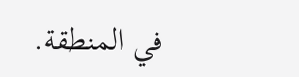في المنطقة.